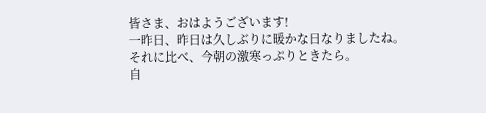皆さま、おはようございます!
一昨日、昨日は久しぶりに暖かな日なりましたね。
それに比べ、今朝の激寒っぷりときたら。
自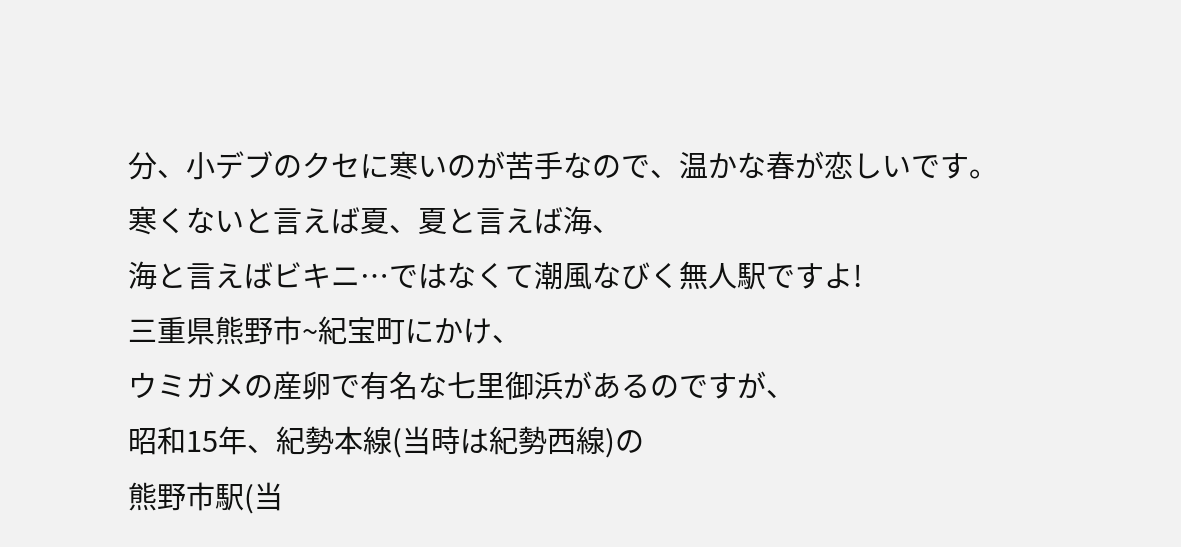分、小デブのクセに寒いのが苦手なので、温かな春が恋しいです。
寒くないと言えば夏、夏と言えば海、
海と言えばビキニ…ではなくて潮風なびく無人駅ですよ!
三重県熊野市~紀宝町にかけ、
ウミガメの産卵で有名な七里御浜があるのですが、
昭和15年、紀勢本線(当時は紀勢西線)の
熊野市駅(当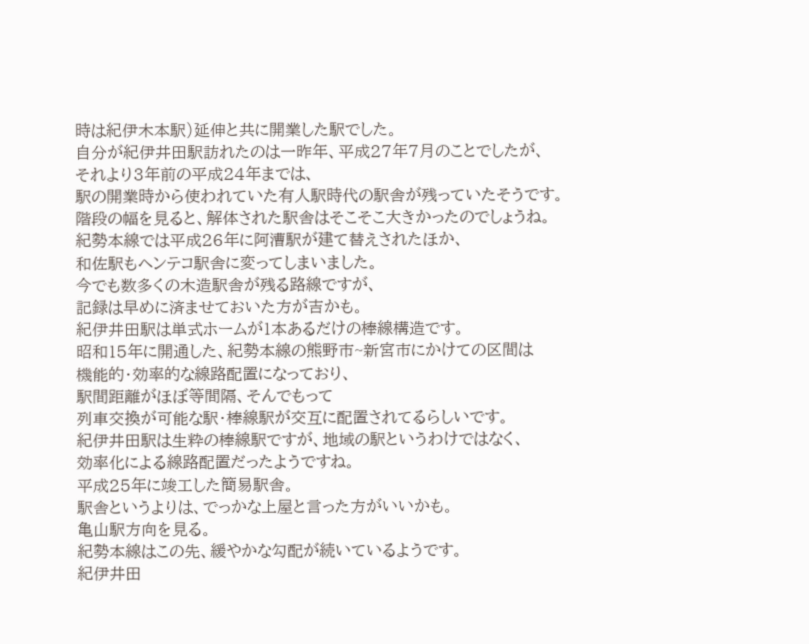時は紀伊木本駅)延伸と共に開業した駅でした。
自分が紀伊井田駅訪れたのは一昨年、平成27年7月のことでしたが、
それより3年前の平成24年までは、
駅の開業時から使われていた有人駅時代の駅舎が残っていたそうです。
階段の幅を見ると、解体された駅舎はそこそこ大きかったのでしょうね。
紀勢本線では平成26年に阿漕駅が建て替えされたほか、
和佐駅もヘンテコ駅舎に変ってしまいました。
今でも数多くの木造駅舎が残る路線ですが、
記録は早めに済ませておいた方が吉かも。
紀伊井田駅は単式ホームが1本あるだけの棒線構造です。
昭和15年に開通した、紀勢本線の熊野市~新宮市にかけての区間は
機能的・効率的な線路配置になっており、
駅間距離がほぼ等間隔、そんでもって
列車交換が可能な駅・棒線駅が交互に配置されてるらしいです。
紀伊井田駅は生粋の棒線駅ですが、地域の駅というわけではなく、
効率化による線路配置だったようですね。
平成25年に竣工した簡易駅舎。
駅舎というよりは、でっかな上屋と言った方がいいかも。
亀山駅方向を見る。
紀勢本線はこの先、緩やかな勾配が続いているようです。
紀伊井田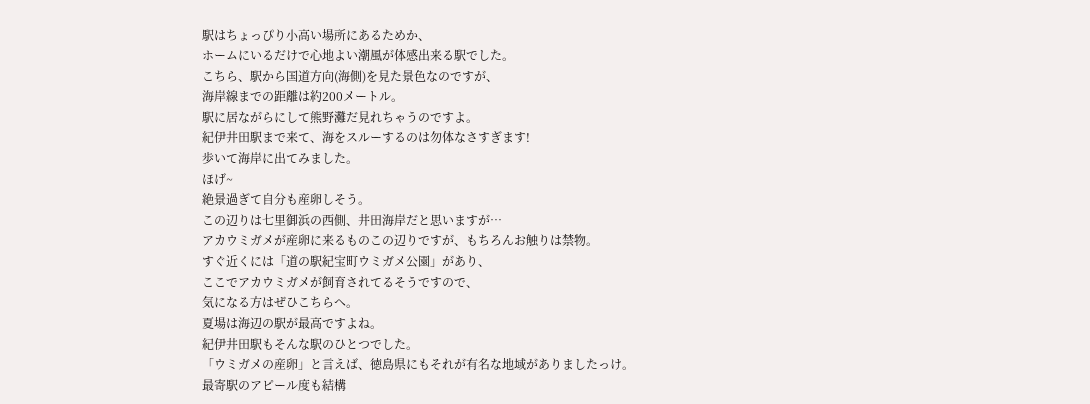駅はちょっぴり小高い場所にあるためか、
ホームにいるだけで心地よい潮風が体感出来る駅でした。
こちら、駅から国道方向(海側)を見た景色なのですが、
海岸線までの距離は約200メートル。
駅に居ながらにして熊野灘だ見れちゃうのですよ。
紀伊井田駅まで来て、海をスルーするのは勿体なさすぎます!
歩いて海岸に出てみました。
ほげ~
絶景過ぎて自分も産卵しそう。
この辺りは七里御浜の西側、井田海岸だと思いますが…
アカウミガメが産卵に来るものこの辺りですが、もちろんお触りは禁物。
すぐ近くには「道の駅紀宝町ウミガメ公園」があり、
ここでアカウミガメが飼育されてるそうですので、
気になる方はぜひこちらへ。
夏場は海辺の駅が最高ですよね。
紀伊井田駅もそんな駅のひとつでした。
「ウミガメの産卵」と言えば、徳島県にもそれが有名な地域がありましたっけ。
最寄駅のアピール度も結構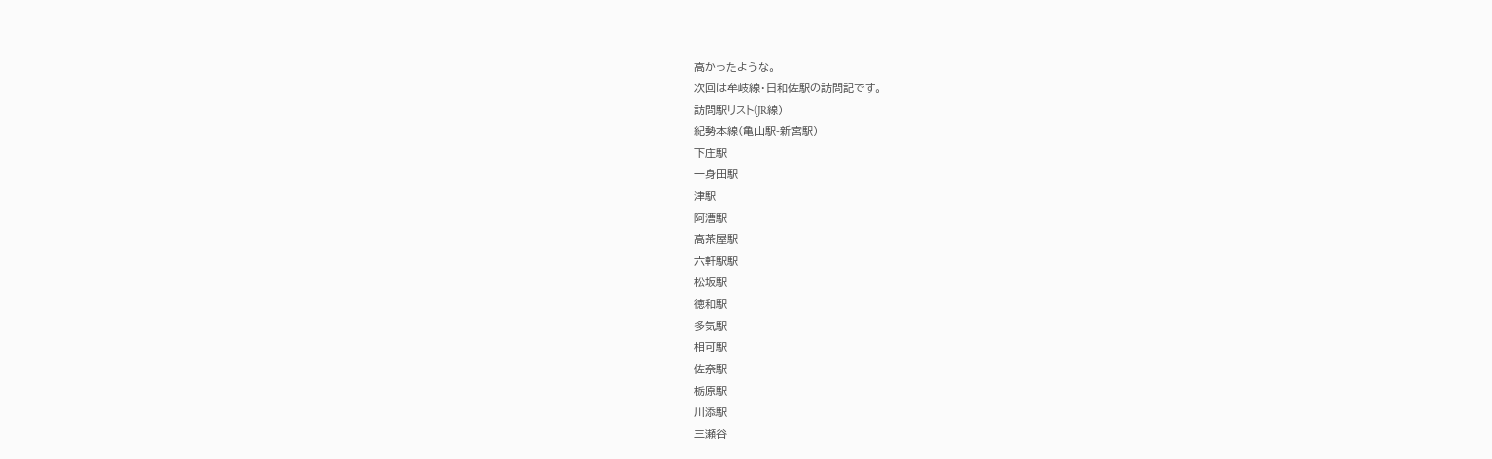高かったような。
次回は牟岐線・日和佐駅の訪問記です。
訪問駅リスト(JR線)
紀勢本線(亀山駅-新宮駅)
下庄駅
一身田駅
津駅
阿漕駅
高茶屋駅
六軒駅駅
松坂駅
徳和駅
多気駅
相可駅
佐奈駅
栃原駅
川添駅
三瀬谷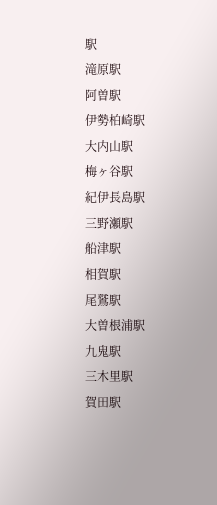駅
滝原駅
阿曽駅
伊勢柏崎駅
大内山駅
梅ヶ谷駅
紀伊長島駅
三野瀬駅
船津駅
相賀駅
尾鷲駅
大曽根浦駅
九鬼駅
三木里駅
賀田駅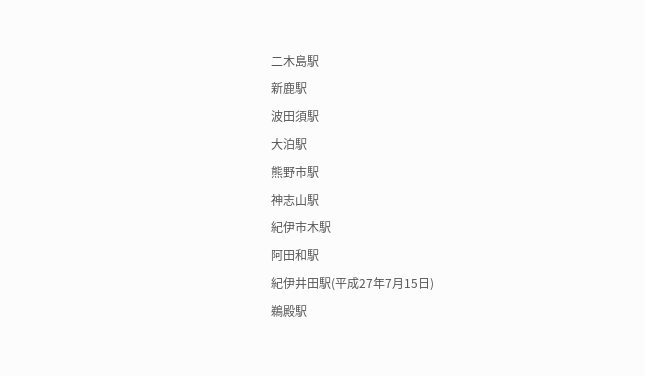二木島駅
新鹿駅
波田須駅
大泊駅
熊野市駅
神志山駅
紀伊市木駅
阿田和駅
紀伊井田駅(平成27年7月15日)
鵜殿駅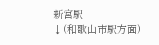新宮駅
↓(和歌山市駅方面)